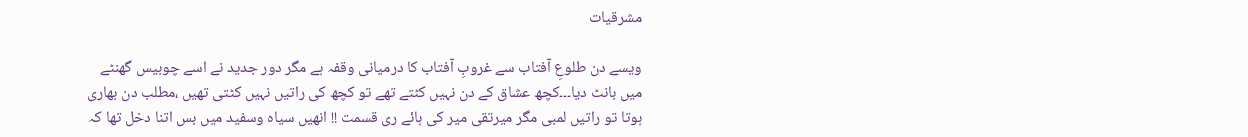مشرقیات

ویسے دن طلوعِ آفتاب سے غروبِ آفتاب کا درمیانی وقفہ ہے مگر دور جدید نے اسے چوبیس گھنٹے میں بانٹ دیا۔۔۔کچھ عشاق کے دن نہیں کٹتے تھے تو کچھ کی راتیں نہیں کٹتی تھیں ،مطلب دن بھاری ہوتا تو راتیں لمبی مگر میرتقی میر کی ہائے ری قسمت !! انھیں سیاہ وسفید میں بس اتنا دخل تھا کہ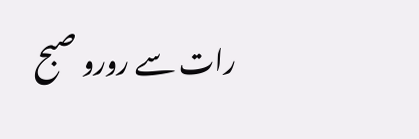رات سے رورو صبح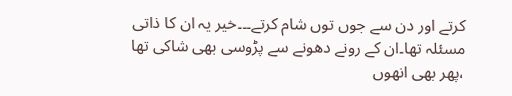کرتے اور دن سے جوں توں شام کرتے۔۔۔خیر یہ ان کا ذاتی مسئلہ تھا۔ان کے رونے دھونے سے پڑوسی بھی شاکی تھا ،پھر بھی انھوں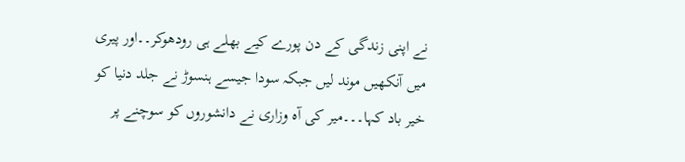نے اپنی زندگی کے دن پورے کیے بھلے ہی رودھوکر۔۔اور پیری میں آنکھیں موند لیں جبکہ سودا جیسے ہنسوڑ نے جلد دنیا کو خیر باد کہا۔۔۔میر کی آہ وزاری نے دانشوروں کو سوچنے پر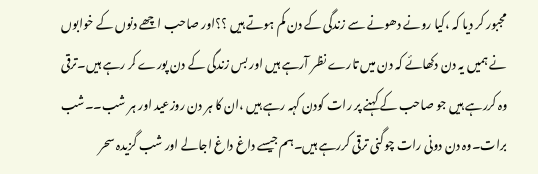مجبور کر دیا کہ ،کیا رونے دھونے سے زندگی کے دن کم ہوتے ہیں ؟؟اور صاحب اچھے دنوں کے خوابوں نے ہمیں یہ دن دکھائے کہ دن میں تارے نظر آرہے ہیں اور بس زندگی کے دن پورے کر رہے ہیں۔ترقی وہ کررہے ہیں جو صاحب کے کہنے پر رات کودن کہہ رہے ہیں ،ان کا ہر دن روزعید اور ہر شب۔۔شب برات۔وہ دن دونی رات چوگنی ترقی کررہے ہیں۔ہم جیسے داغ داغ اجالے اور شب گزیدہ سحر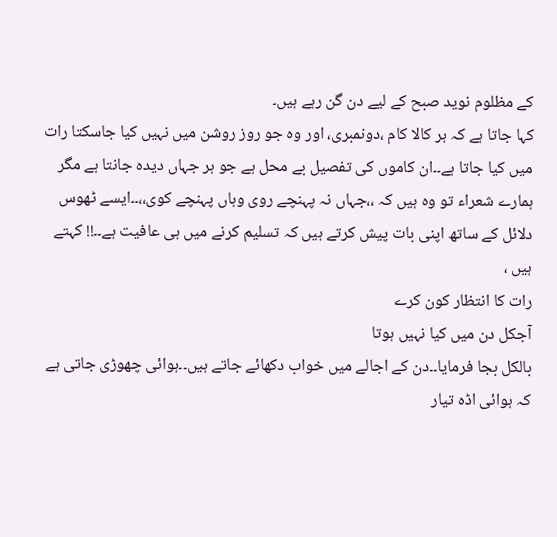کے مظلوم نوید صبح کے لیے دن گن رہے ہیں۔
کہا جاتا ہے کہ ہر کالا کام ،دونمبری، اور وہ جو روز روشن میں نہیں کیا جاسکتا رات میں کیا جاتا ہے۔۔ان کاموں کی تفصیل بے محل ہے جو ہر جہاں دیدہ جانتا ہے مگر ہمارے شعراء تو وہ ہیں کہ ،،جہاں نہ پہنچے روی وہاں پہنچے کوی،،۔۔ایسے ٹھوس دلائل کے ساتھ اپنی بات پیش کرتے ہیں کہ تسلیم کرنے میں ہی عافیت ہے۔۔!! کہتے ہیں ،
رات کا انتظار کون کرے
آجکل دن میں کیا نہیں ہوتا
بالکل بجا فرمایا۔۔دن کے اجالے میں خواب دکھائے جاتے ہیں۔۔ہوائی چھوڑی جاتی ہے کہ ہوائی اڈہ تیار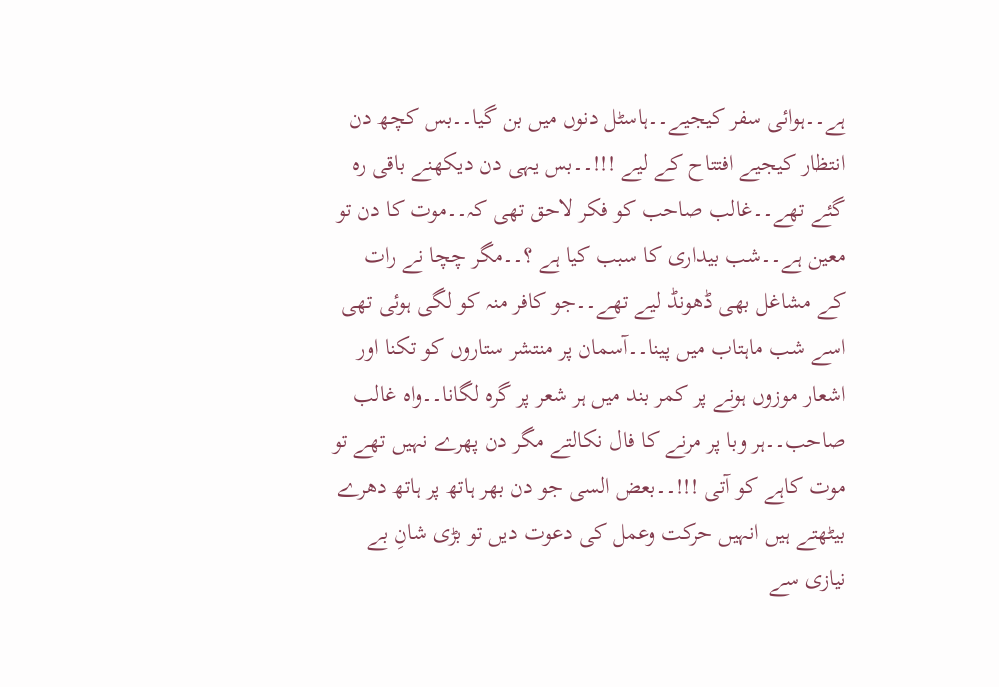ہے۔۔ہوائی سفر کیجیے۔۔ہاسٹل دنوں میں بن گیا۔۔بس کچھ دن انتظار کیجیے افتتاح کے لیے !!!۔۔بس یہی دن دیکھنے باقی رہ گئے تھے۔۔غالب صاحب کو فکر لاحق تھی کہ۔۔موت کا دن تو معین ہے۔۔شب بیداری کا سبب کیا ہے ؟۔۔مگر چچا نے رات کے مشاغل بھی ڈھونڈ لیے تھے۔۔جو کافر منہ کو لگی ہوئی تھی اسے شب ماہتاب میں پینا۔۔آسمان پر منتشر ستاروں کو تکنا اور اشعار موزوں ہونے پر کمر بند میں ہر شعر پر گرہ لگانا۔۔واہ غالب صاحب۔۔ہر وبا پر مرنے کا فال نکالتے مگر دن پھرے نہیں تھے تو موت کاہے کو آتی !!!۔۔بعض السی جو دن بھر ہاتھ پر ہاتھ دھرے بیٹھتے ہیں انہیں حرکت وعمل کی دعوت دیں تو بڑی شانِ بے نیازی سے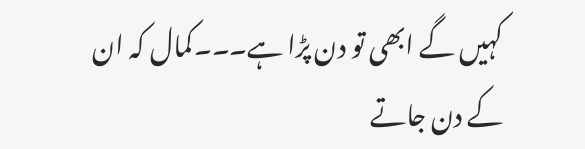کہیں گے ابھی تو دن پڑا ہے۔۔۔کمال کہ ان کے دن جاتے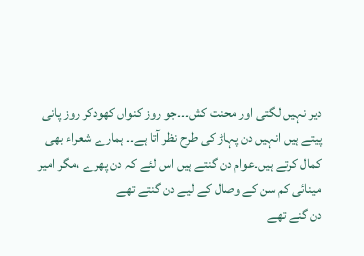دیر نہیں لگتی اور محنت کش۔۔۔جو روز کنواں کھودکر روز پانی پیتے ہیں انہیں دن پہاڑ کی طرح نظر آتا ہے۔۔ ہمارے شعراء بھی کمال کرتے ہیں۔عوام دن گنتے ہیں اس لئے کہ دن پھرے ،مگر امیر مینائی کم سن کے وصال کے لیے دن گنتے تھے
دن گنے تھے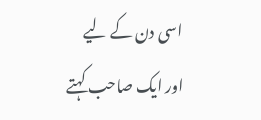اسی دن کے لیے
اور ایک صاحب کہتے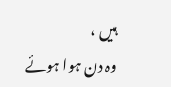ہیں ،
وہ دن ہوا ہوئے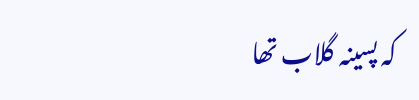کہ پسینہ گلاب تھا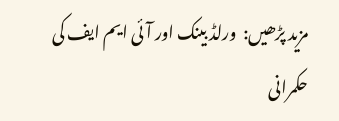مزید پڑھیں:  ورلڈ بینک اور آئی ایم ایف کی حکمرانی